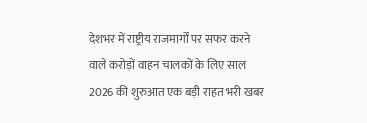देशभर में राष्ट्रीय राजमार्गों पर सफर करने वाले करोड़ों वाहन चालकों के लिए साल 2026 की शुरुआत एक बड़ी राहत भरी खबर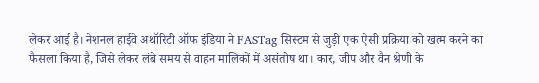लेकर आई है। नेशनल हाईवे अथॉरिटी ऑफ इंडिया ने FASTag सिस्टम से जुड़ी एक ऐसी प्रक्रिया को खत्म करने का फैसला किया है, जिसे लेकर लंबे समय से वाहन मालिकों में असंतोष था। कार, जीप और वैन श्रेणी के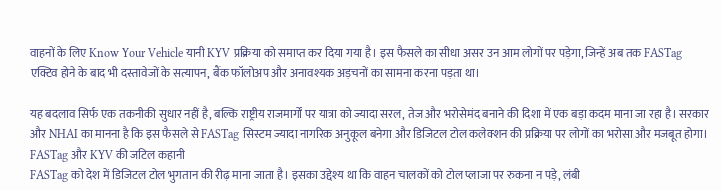वाहनों के लिए Know Your Vehicle यानी KYV प्रक्रिया को समाप्त कर दिया गया है। इस फैसले का सीधा असर उन आम लोगों पर पड़ेगा, जिन्हें अब तक FASTag एक्टिव होने के बाद भी दस्तावेजों के सत्यापन, बैंक फॉलोअप और अनावश्यक अड़चनों का सामना करना पड़ता था।

यह बदलाव सिर्फ एक तकनीकी सुधार नहीं है, बल्कि राष्ट्रीय राजमार्गों पर यात्रा को ज्यादा सरल, तेज और भरोसेमंद बनाने की दिशा में एक बड़ा कदम माना जा रहा है। सरकार और NHAI का मानना है कि इस फैसले से FASTag सिस्टम ज्यादा नागरिक अनुकूल बनेगा और डिजिटल टोल कलेक्शन की प्रक्रिया पर लोगों का भरोसा और मजबूत होगा।
FASTag और KYV की जटिल कहानी
FASTag को देश में डिजिटल टोल भुगतान की रीढ़ माना जाता है। इसका उद्देश्य था कि वाहन चालकों को टोल प्लाजा पर रुकना न पड़े, लंबी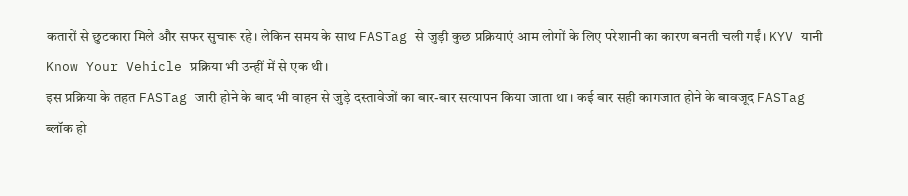कतारों से छुटकारा मिले और सफर सुचारू रहे। लेकिन समय के साथ FASTag से जुड़ी कुछ प्रक्रियाएं आम लोगों के लिए परेशानी का कारण बनती चली गईं। KYV यानी Know Your Vehicle प्रक्रिया भी उन्हीं में से एक थी।
इस प्रक्रिया के तहत FASTag जारी होने के बाद भी वाहन से जुड़े दस्तावेजों का बार-बार सत्यापन किया जाता था। कई बार सही कागजात होने के बावजूद FASTag ब्लॉक हो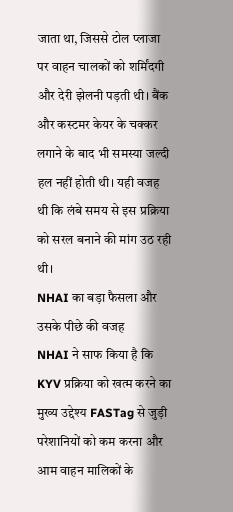जाता था, जिससे टोल प्लाजा पर वाहन चालकों को शर्मिंदगी और देरी झेलनी पड़ती थी। बैंक और कस्टमर केयर के चक्कर लगाने के बाद भी समस्या जल्दी हल नहीं होती थी। यही वजह थी कि लंबे समय से इस प्रक्रिया को सरल बनाने की मांग उठ रही थी।
NHAI का बड़ा फैसला और उसके पीछे की वजह
NHAI ने साफ किया है कि KYV प्रक्रिया को खत्म करने का मुख्य उद्देश्य FASTag से जुड़ी परेशानियों को कम करना और आम वाहन मालिकों के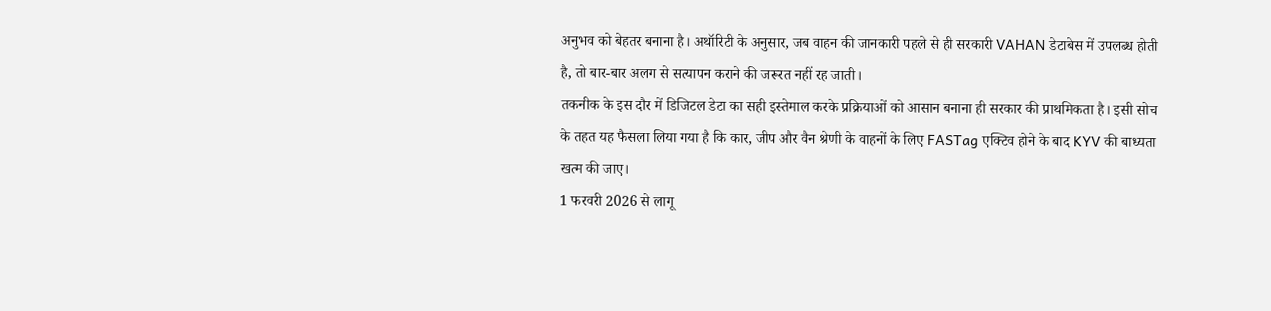अनुभव को बेहतर बनाना है। अथॉरिटी के अनुसार, जब वाहन की जानकारी पहले से ही सरकारी VAHAN डेटाबेस में उपलब्ध होती है, तो बार-बार अलग से सत्यापन कराने की जरूरत नहीं रह जाती।
तकनीक के इस दौर में डिजिटल डेटा का सही इस्तेमाल करके प्रक्रियाओं को आसान बनाना ही सरकार की प्राथमिकता है। इसी सोच के तहत यह फैसला लिया गया है कि कार, जीप और वैन श्रेणी के वाहनों के लिए FASTag एक्टिव होने के बाद KYV की बाध्यता खत्म की जाए।
1 फरवरी 2026 से लागू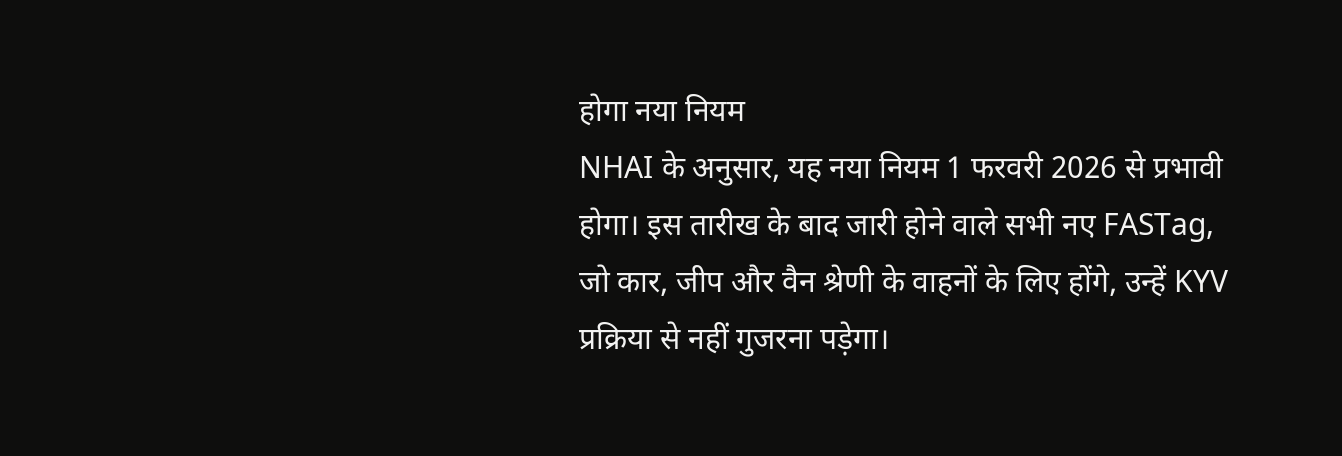होगा नया नियम
NHAI के अनुसार, यह नया नियम 1 फरवरी 2026 से प्रभावी होगा। इस तारीख के बाद जारी होने वाले सभी नए FASTag, जो कार, जीप और वैन श्रेणी के वाहनों के लिए होंगे, उन्हें KYV प्रक्रिया से नहीं गुजरना पड़ेगा।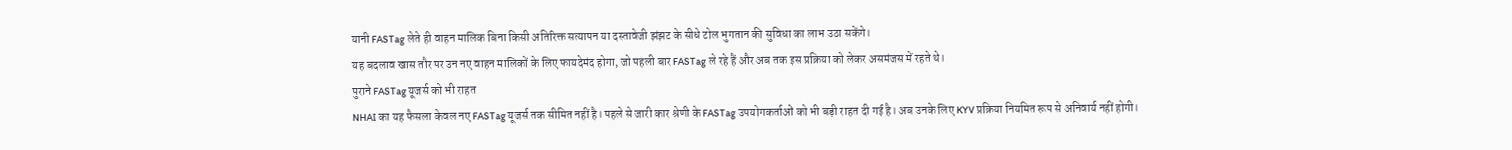यानी FASTag लेते ही वाहन मालिक बिना किसी अतिरिक्त सत्यापन या दस्तावेजी झंझट के सीधे टोल भुगतान की सुविधा का लाभ उठा सकेंगे।
यह बदलाव खास तौर पर उन नए वाहन मालिकों के लिए फायदेमंद होगा, जो पहली बार FASTag ले रहे हैं और अब तक इस प्रक्रिया को लेकर असमंजस में रहते थे।
पुराने FASTag यूजर्स को भी राहत
NHAI का यह फैसला केवल नए FASTag यूजर्स तक सीमित नहीं है। पहले से जारी कार श्रेणी के FASTag उपयोगकर्ताओं को भी बड़ी राहत दी गई है। अब उनके लिए KYV प्रक्रिया नियमित रूप से अनिवार्य नहीं होगी।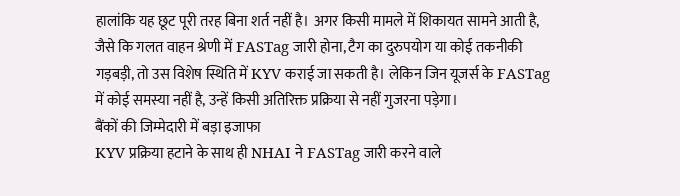हालांकि यह छूट पूरी तरह बिना शर्त नहीं है। अगर किसी मामले में शिकायत सामने आती है, जैसे कि गलत वाहन श्रेणी में FASTag जारी होना, टैग का दुरुपयोग या कोई तकनीकी गड़बड़ी, तो उस विशेष स्थिति में KYV कराई जा सकती है। लेकिन जिन यूजर्स के FASTag में कोई समस्या नहीं है, उन्हें किसी अतिरिक्त प्रक्रिया से नहीं गुजरना पड़ेगा।
बैंकों की जिम्मेदारी में बड़ा इजाफा
KYV प्रक्रिया हटाने के साथ ही NHAI ने FASTag जारी करने वाले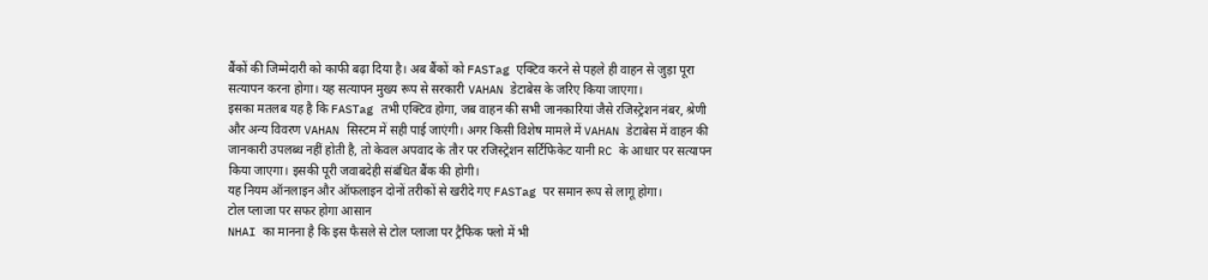बैंकों की जिम्मेदारी को काफी बढ़ा दिया है। अब बैंकों को FASTag एक्टिव करने से पहले ही वाहन से जुड़ा पूरा सत्यापन करना होगा। यह सत्यापन मुख्य रूप से सरकारी VAHAN डेटाबेस के जरिए किया जाएगा।
इसका मतलब यह है कि FASTag तभी एक्टिव होगा, जब वाहन की सभी जानकारियां जैसे रजिस्ट्रेशन नंबर, श्रेणी और अन्य विवरण VAHAN सिस्टम में सही पाई जाएंगी। अगर किसी विशेष मामले में VAHAN डेटाबेस में वाहन की जानकारी उपलब्ध नहीं होती है, तो केवल अपवाद के तौर पर रजिस्ट्रेशन सर्टिफिकेट यानी RC के आधार पर सत्यापन किया जाएगा। इसकी पूरी जवाबदेही संबंधित बैंक की होगी।
यह नियम ऑनलाइन और ऑफलाइन दोनों तरीकों से खरीदे गए FASTag पर समान रूप से लागू होगा।
टोल प्लाजा पर सफर होगा आसान
NHAI का मानना है कि इस फैसले से टोल प्लाजा पर ट्रैफिक फ्लो में भी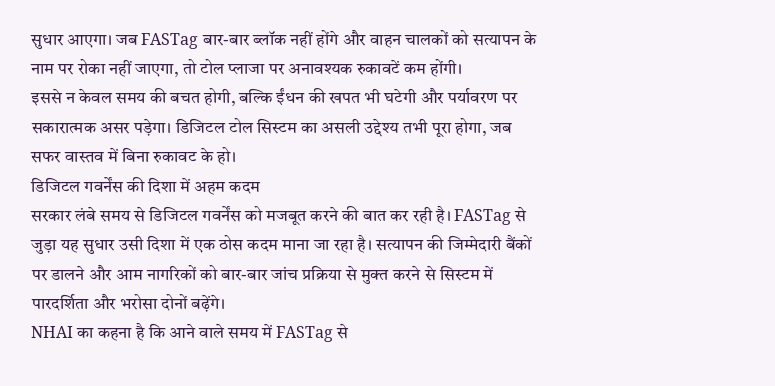सुधार आएगा। जब FASTag बार-बार ब्लॉक नहीं होंगे और वाहन चालकों को सत्यापन के नाम पर रोका नहीं जाएगा, तो टोल प्लाजा पर अनावश्यक रुकावटें कम होंगी।
इससे न केवल समय की बचत होगी, बल्कि ईंधन की खपत भी घटेगी और पर्यावरण पर सकारात्मक असर पड़ेगा। डिजिटल टोल सिस्टम का असली उद्देश्य तभी पूरा होगा, जब सफर वास्तव में बिना रुकावट के हो।
डिजिटल गवर्नेंस की दिशा में अहम कदम
सरकार लंबे समय से डिजिटल गवर्नेंस को मजबूत करने की बात कर रही है। FASTag से जुड़ा यह सुधार उसी दिशा में एक ठोस कदम माना जा रहा है। सत्यापन की जिम्मेदारी बैंकों पर डालने और आम नागरिकों को बार-बार जांच प्रक्रिया से मुक्त करने से सिस्टम में पारदर्शिता और भरोसा दोनों बढ़ेंगे।
NHAI का कहना है कि आने वाले समय में FASTag से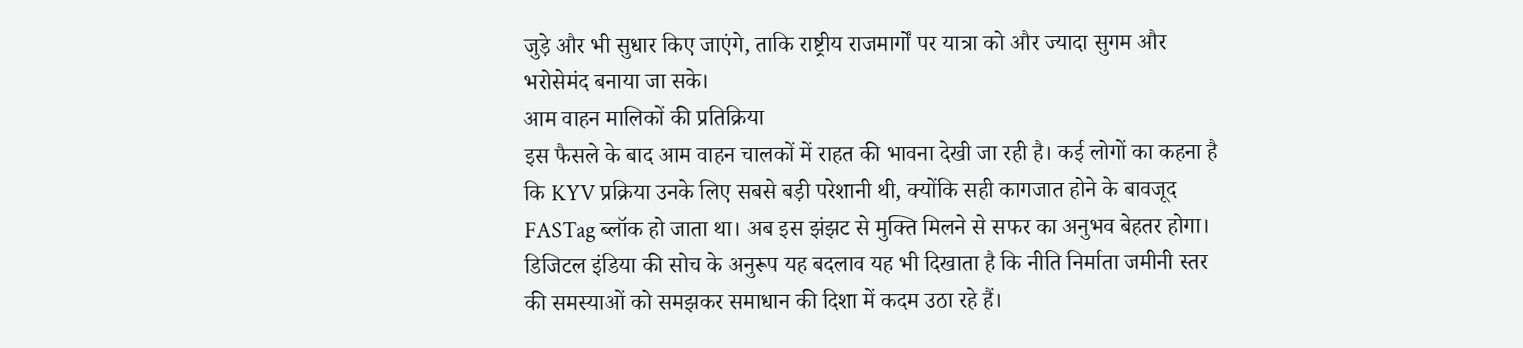जुड़े और भी सुधार किए जाएंगे, ताकि राष्ट्रीय राजमार्गों पर यात्रा को और ज्यादा सुगम और भरोसेमंद बनाया जा सके।
आम वाहन मालिकों की प्रतिक्रिया
इस फैसले के बाद आम वाहन चालकों में राहत की भावना देखी जा रही है। कई लोगों का कहना है कि KYV प्रक्रिया उनके लिए सबसे बड़ी परेशानी थी, क्योंकि सही कागजात होने के बावजूद FASTag ब्लॉक हो जाता था। अब इस झंझट से मुक्ति मिलने से सफर का अनुभव बेहतर होगा।
डिजिटल इंडिया की सोच के अनुरूप यह बदलाव यह भी दिखाता है कि नीति निर्माता जमीनी स्तर की समस्याओं को समझकर समाधान की दिशा में कदम उठा रहे हैं।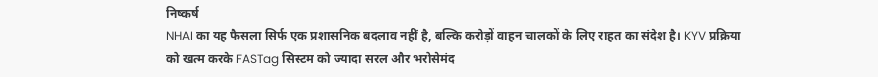निष्कर्ष
NHAI का यह फैसला सिर्फ एक प्रशासनिक बदलाव नहीं है, बल्कि करोड़ों वाहन चालकों के लिए राहत का संदेश है। KYV प्रक्रिया को खत्म करके FASTag सिस्टम को ज्यादा सरल और भरोसेमंद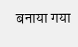बनाया गया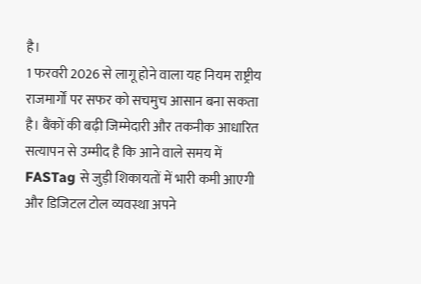है।
1 फरवरी 2026 से लागू होने वाला यह नियम राष्ट्रीय राजमार्गों पर सफर को सचमुच आसान बना सकता है। बैंकों की बढ़ी जिम्मेदारी और तकनीक आधारित सत्यापन से उम्मीद है कि आने वाले समय में FASTag से जुड़ी शिकायतों में भारी कमी आएगी और डिजिटल टोल व्यवस्था अपने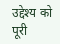उद्देश्य को पूरी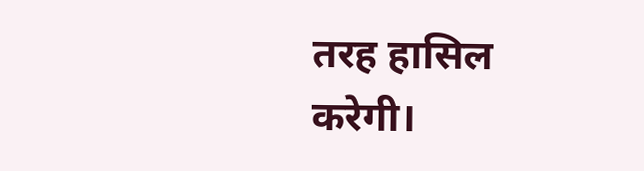तरह हासिल करेगी।